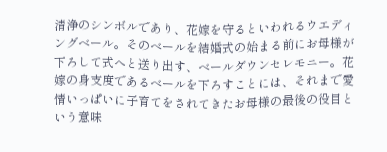清浄のシンボルであり、花嫁を守るといわれるウエディングベール。そのベールを結婚式の始まる前にお母様が下ろして式へと送り出す、ベールダウンセレモニー。花嫁の身支度であるベールを下ろすことには、それまで愛情いっぱいに子育てをされてきたお母様の最後の役目という意味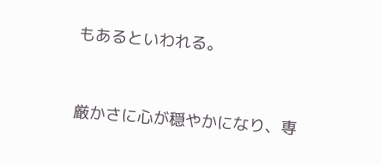もあるといわれる。


厳かさに心が穏やかになり、専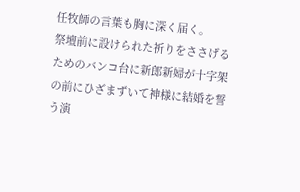任牧師の言葉も胸に深く届く。
祭壇前に設けられた祈りをささげるためのバンコ台に新郎新婦が十字架の前にひざまずいて神様に結婚を誓う演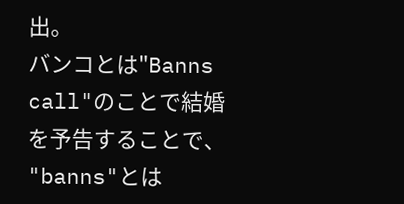出。
バンコとは"Banns call"のことで結婚を予告することで、
"banns"とは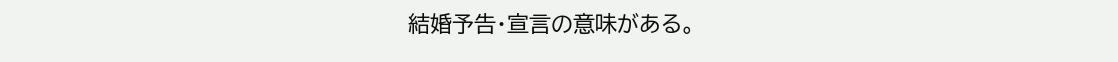結婚予告・宣言の意味がある。